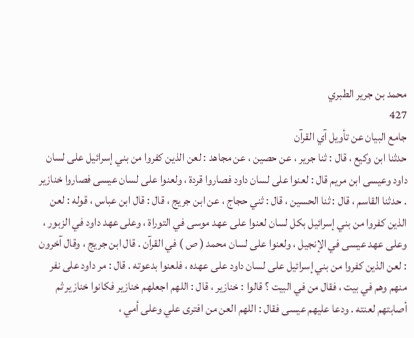محمد بن جرير الطبري
427
جامع البيان عن تأويل آي القرآن
حدثنا ابن وكيع ، قال : ثنا جرير ، عن حصين ، عن مجاهد : لعن الذين كفروا من بني إسرائيل على لسان داود وعيسى ابن مريم قال : لعنوا على لسان داود فصاروا قردة ، ولعنوا على لسان عيسى فصاروا خنازير . حدثنا القاسم ، قال : ثنا الحسين ، قال : ثني حجاج ، عن ابن جريج ، قال : قال ابن عباس ، قوله : لعن الذين كفروا من بني إسرائيل بكل لسان لعنوا على عهد موسى في التوراة ، وعلى عهد داود في الزبور ، وعلى عهد عيسى في الإنجيل ، ولعنوا على لسان محمد ( ص ) في القرآن . قال ابن جريج ، وقال آخرون : لعن الذين كفروا من بني إسرائيل على لسان داود على عهده ، فلعنوا بدعوته . قال : مر داود على نفر منهم وهم في بيت ، فقال من في البيت ؟ قالوا : خنازير ، قال : اللهم اجعلهم خنازير فكانوا خنازير ثم أصابتهم لعنته . ودعا عليهم عيسى فقال : اللهم العن من افترى علي وعلى أمي ،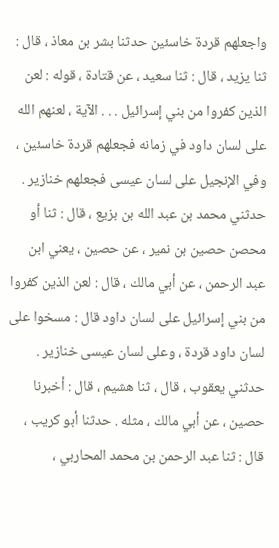واجعلهم قردة خاسئين حدثنا بشر بن معاذ ، قال : ثنا يزيد ، قال : ثنا سعيد ، عن قتادة ، قوله : لعن الذين كفروا من بني إسرائيل . . . الآية ، لعنهم الله على لسان داود في زمانه فجعلهم قردة خاسئين ، وفي الإنجيل على لسان عيسى فجعلهم خنازير . حدثني محمد بن عبد الله بن بزيع ، قال : ثنا أو محصن حصين بن نمير ، عن حصين ، يعني ابن عبد الرحمن ، عن أبي مالك ، قال : لعن الذين كفروا من بني إسرائيل على لسان داود قال : مسخوا على لسان داود قردة ، وعلى لسان عيسى خنازير . حدثني يعقوب ، قال ، ثنا هشيم ، قال : أخبرنا حصين ، عن أبي مالك ، مثله . حدثنا أبو كريب ، قال : ثنا عبد الرحمن بن محمد المحاربي ،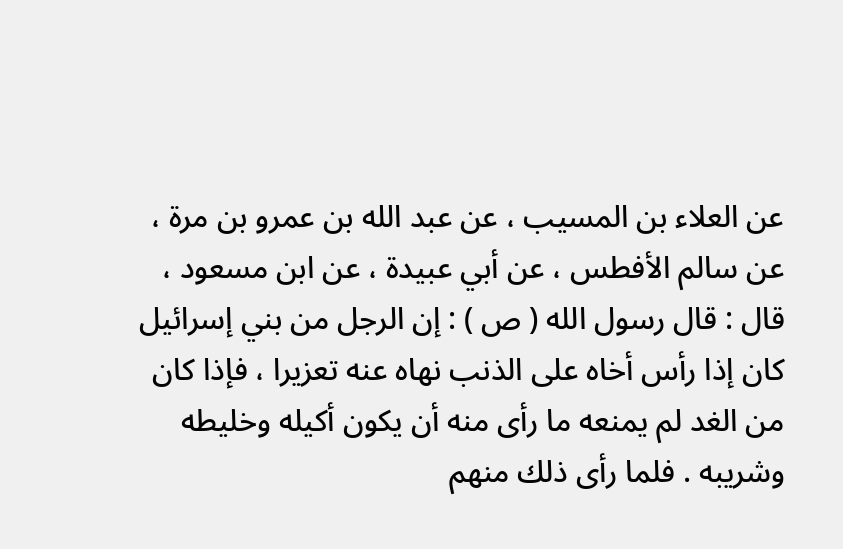عن العلاء بن المسيب ، عن عبد الله بن عمرو بن مرة ، عن سالم الأفطس ، عن أبي عبيدة ، عن ابن مسعود ، قال : قال رسول الله ( ص ) : إن الرجل من بني إسرائيل كان إذا رأس أخاه على الذنب نهاه عنه تعزيرا ، فإذا كان من الغد لم يمنعه ما رأى منه أن يكون أكيله وخليطه وشريبه . فلما رأى ذلك منهم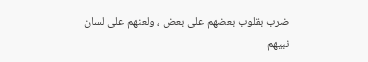ضرب بقلوب بعضهم على بعض ، ولعنهم على لسان نبيهم